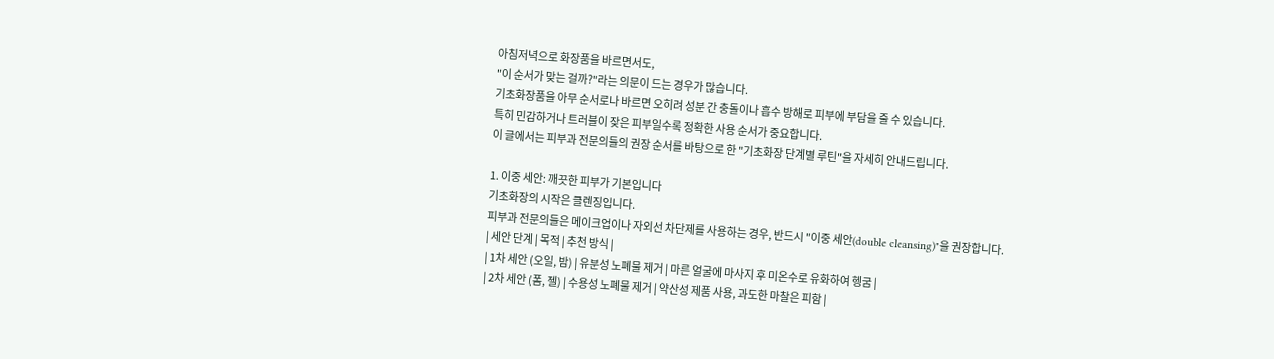아침저녁으로 화장품을 바르면서도,
"이 순서가 맞는 걸까?"라는 의문이 드는 경우가 많습니다.
기초화장품을 아무 순서로나 바르면 오히려 성분 간 충돌이나 흡수 방해로 피부에 부담을 줄 수 있습니다.
특히 민감하거나 트러블이 잦은 피부일수록 정확한 사용 순서가 중요합니다.
이 글에서는 피부과 전문의들의 권장 순서를 바탕으로 한 "기초화장 단계별 루틴"을 자세히 안내드립니다.

1. 이중 세안: 깨끗한 피부가 기본입니다
기초화장의 시작은 클렌징입니다.
피부과 전문의들은 메이크업이나 자외선 차단제를 사용하는 경우, 반드시 "이중 세안(double cleansing)"을 권장합니다.
| 세안 단계 | 목적 | 추천 방식 |
| 1차 세안 (오일, 밤) | 유분성 노폐물 제거 | 마른 얼굴에 마사지 후 미온수로 유화하여 헹굼 |
| 2차 세안 (폼, 젤) | 수용성 노폐물 제거 | 약산성 제품 사용, 과도한 마찰은 피함 |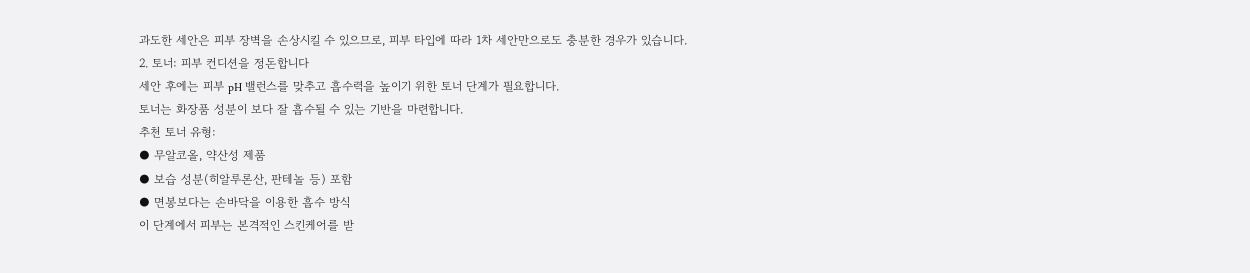과도한 세안은 피부 장벽을 손상시킬 수 있으므로, 피부 타입에 따라 1차 세안만으로도 충분한 경우가 있습니다.
2. 토너: 피부 컨디션을 정돈합니다
세안 후에는 피부 pH 밸런스를 맞추고 흡수력을 높이기 위한 토너 단계가 필요합니다.
토너는 화장품 성분이 보다 잘 흡수될 수 있는 기반을 마련합니다.
추천 토너 유형:
● 무알코올, 약산성 제품
● 보습 성분(히알루론산, 판테놀 등) 포함
● 면봉보다는 손바닥을 이용한 흡수 방식
이 단계에서 피부는 본격적인 스킨케어를 받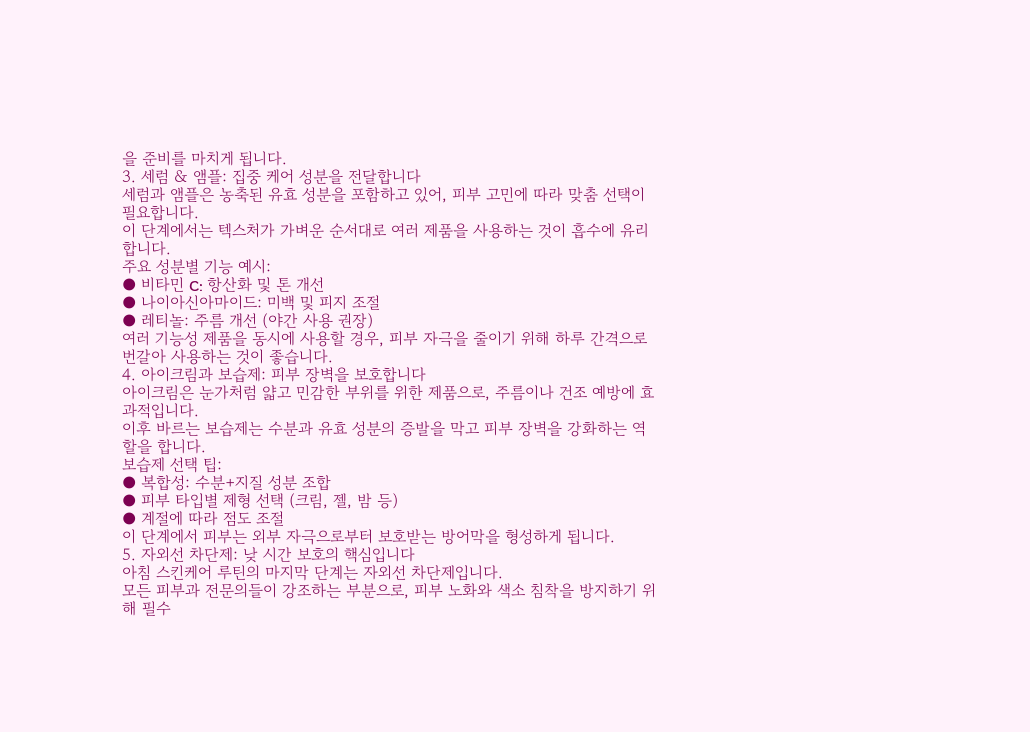을 준비를 마치게 됩니다.
3. 세럼 & 앰플: 집중 케어 성분을 전달합니다
세럼과 앰플은 농축된 유효 성분을 포함하고 있어, 피부 고민에 따라 맞춤 선택이 필요합니다.
이 단계에서는 텍스처가 가벼운 순서대로 여러 제품을 사용하는 것이 흡수에 유리합니다.
주요 성분별 기능 예시:
● 비타민 C: 항산화 및 톤 개선
● 나이아신아마이드: 미백 및 피지 조절
● 레티놀: 주름 개선 (야간 사용 권장)
여러 기능성 제품을 동시에 사용할 경우, 피부 자극을 줄이기 위해 하루 간격으로 번갈아 사용하는 것이 좋습니다.
4. 아이크림과 보습제: 피부 장벽을 보호합니다
아이크림은 눈가처럼 얇고 민감한 부위를 위한 제품으로, 주름이나 건조 예방에 효과적입니다.
이후 바르는 보습제는 수분과 유효 성분의 증발을 막고 피부 장벽을 강화하는 역할을 합니다.
보습제 선택 팁:
● 복합성: 수분+지질 성분 조합
● 피부 타입별 제형 선택 (크림, 젤, 밤 등)
● 계절에 따라 점도 조절
이 단계에서 피부는 외부 자극으로부터 보호받는 방어막을 형성하게 됩니다.
5. 자외선 차단제: 낮 시간 보호의 핵심입니다
아침 스킨케어 루틴의 마지막 단계는 자외선 차단제입니다.
모든 피부과 전문의들이 강조하는 부분으로, 피부 노화와 색소 침착을 방지하기 위해 필수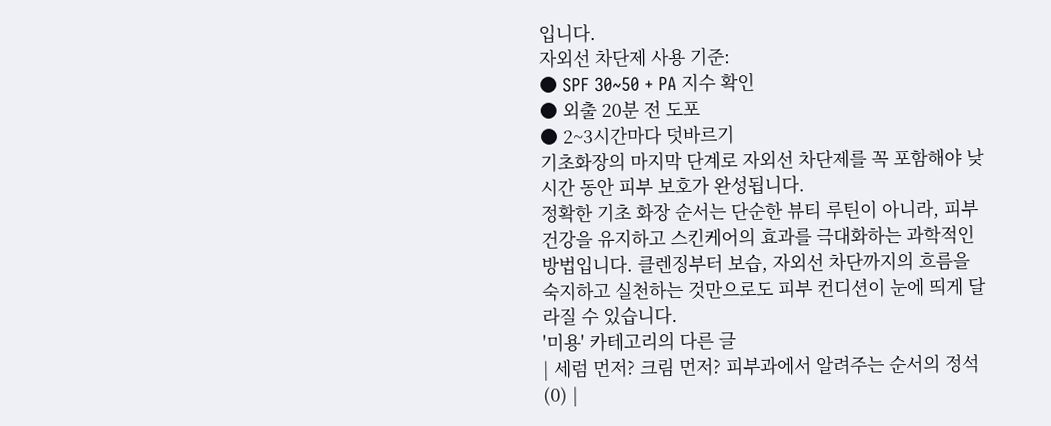입니다.
자외선 차단제 사용 기준:
● SPF 30~50 + PA 지수 확인
● 외출 20분 전 도포
● 2~3시간마다 덧바르기
기초화장의 마지막 단계로 자외선 차단제를 꼭 포함해야 낮 시간 동안 피부 보호가 완성됩니다.
정확한 기초 화장 순서는 단순한 뷰티 루틴이 아니라, 피부 건강을 유지하고 스킨케어의 효과를 극대화하는 과학적인 방법입니다. 클렌징부터 보습, 자외선 차단까지의 흐름을 숙지하고 실천하는 것만으로도 피부 컨디션이 눈에 띄게 달라질 수 있습니다.
'미용' 카테고리의 다른 글
| 세럼 먼저? 크림 먼저? 피부과에서 알려주는 순서의 정석 (0) |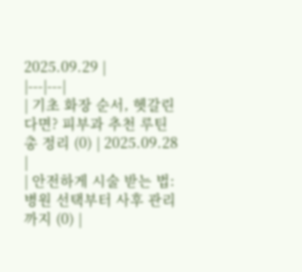2025.09.29 |
|---|---|
| 기초 화장 순서, 헷갈린다면? 피부과 추천 루틴 총 정리 (0) | 2025.09.28 |
| 안전하게 시술 받는 법: 병원 선택부터 사후 관리까지 (0) |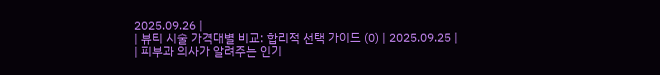2025.09.26 |
| 뷰티 시술 가격대별 비교: 합리적 선택 가이드 (0) | 2025.09.25 |
| 피부과 의사가 알려주는 인기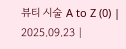뷰티 시술 A to Z (0) | 2025.09.23 |